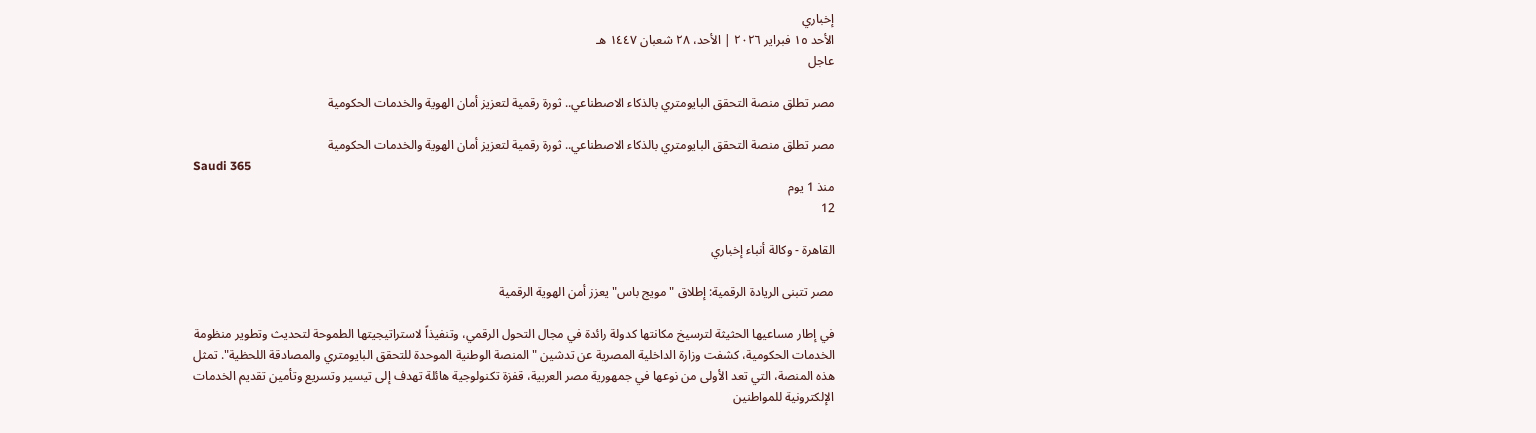إخباري
الأحد ١٥ فبراير ٢٠٢٦ | الأحد، ٢٨ شعبان ١٤٤٧ هـ
عاجل

مصر تطلق منصة التحقق البايومتري بالذكاء الاصطناعي.. ثورة رقمية لتعزيز أمان الهوية والخدمات الحكومية

مصر تطلق منصة التحقق البايومتري بالذكاء الاصطناعي.. ثورة رقمية لتعزيز أمان الهوية والخدمات الحكومية
Saudi 365
منذ 1 يوم
12

القاهرة - وكالة أنباء إخباري

مصر تتبنى الريادة الرقمية: إطلاق "مويج باس" يعزز أمن الهوية الرقمية

في إطار مساعيها الحثيثة لترسيخ مكانتها كدولة رائدة في مجال التحول الرقمي، وتنفيذاً لاستراتيجيتها الطموحة لتحديث وتطوير منظومة الخدمات الحكومية، كشفت وزارة الداخلية المصرية عن تدشين "المنصة الوطنية الموحدة للتحقق البايومتري والمصادقة اللحظية". تمثل هذه المنصة، التي تعد الأولى من نوعها في جمهورية مصر العربية، قفزة تكنولوجية هائلة تهدف إلى تيسير وتسريع وتأمين تقديم الخدمات الإلكترونية للمواطنين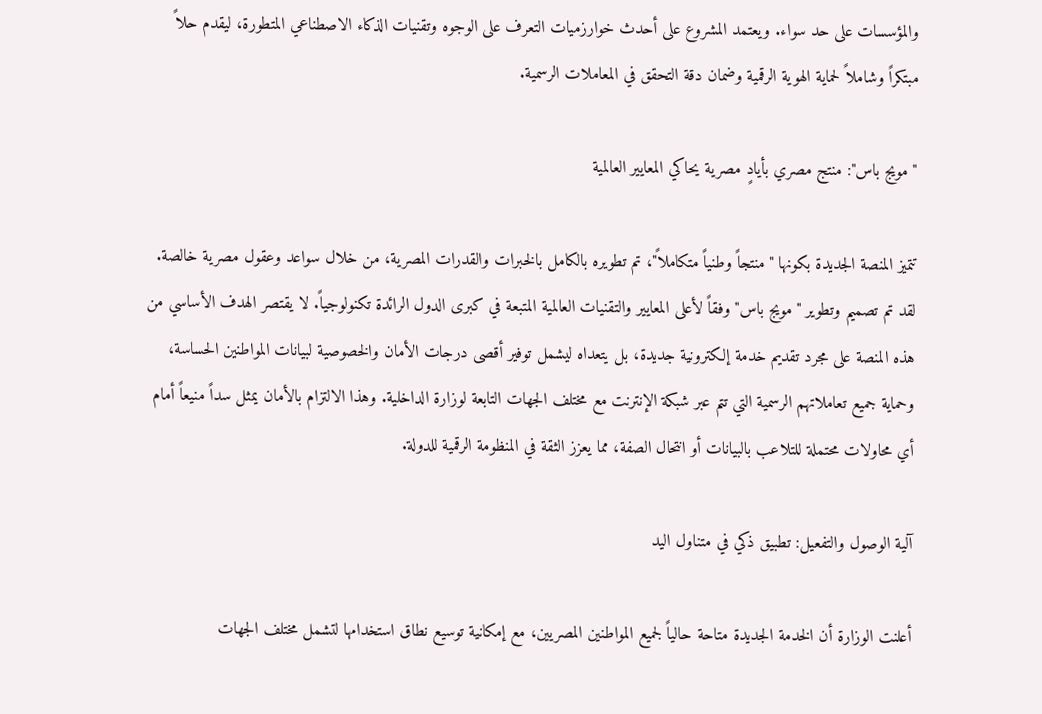والمؤسسات على حد سواء. ويعتمد المشروع على أحدث خوارزميات التعرف على الوجوه وتقنيات الذكاء الاصطناعي المتطورة، ليقدم حلاً مبتكراً وشاملاً لحماية الهوية الرقمية وضمان دقة التحقق في المعاملات الرسمية.

"مويج باس": منتج مصري بأيادٍ مصرية يحاكي المعايير العالمية

تتميز المنصة الجديدة بكونها "منتجاً وطنياً متكاملاً"، تم تطويره بالكامل بالخبرات والقدرات المصرية، من خلال سواعد وعقول مصرية خالصة. لقد تم تصميم وتطوير "مويج باس" وفقاً لأعلى المعايير والتقنيات العالمية المتبعة في كبرى الدول الرائدة تكنولوجياً. لا يقتصر الهدف الأساسي من هذه المنصة على مجرد تقديم خدمة إلكترونية جديدة، بل يتعداه ليشمل توفير أقصى درجات الأمان والخصوصية لبيانات المواطنين الحساسة، وحماية جميع تعاملاتهم الرسمية التي تتم عبر شبكة الإنترنت مع مختلف الجهات التابعة لوزارة الداخلية. وهذا الالتزام بالأمان يمثل سداً منيعاً أمام أي محاولات محتملة للتلاعب بالبيانات أو انتحال الصفة، مما يعزز الثقة في المنظومة الرقمية للدولة.

آلية الوصول والتفعيل: تطبيق ذكي في متناول اليد

أعلنت الوزارة أن الخدمة الجديدة متاحة حالياً لجميع المواطنين المصريين، مع إمكانية توسيع نطاق استخدامها لتشمل مختلف الجهات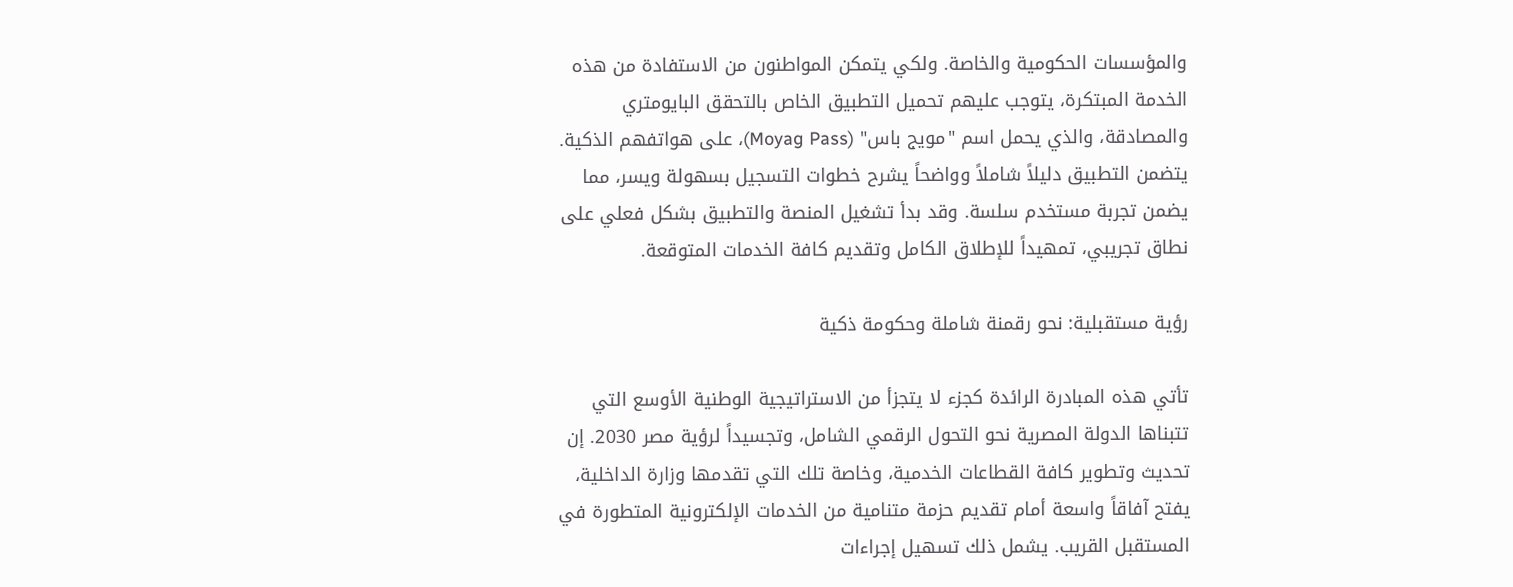والمؤسسات الحكومية والخاصة. ولكي يتمكن المواطنون من الاستفادة من هذه الخدمة المبتكرة، يتوجب عليهم تحميل التطبيق الخاص بالتحقق البايومتري والمصادقة، والذي يحمل اسم "مويج باس" (Moyag Pass)، على هواتفهم الذكية. يتضمن التطبيق دليلاً شاملاً وواضحاً يشرح خطوات التسجيل بسهولة ويسر، مما يضمن تجربة مستخدم سلسة. وقد بدأ تشغيل المنصة والتطبيق بشكل فعلي على نطاق تجريبي، تمهيداً للإطلاق الكامل وتقديم كافة الخدمات المتوقعة.

رؤية مستقبلية: نحو رقمنة شاملة وحكومة ذكية

تأتي هذه المبادرة الرائدة كجزء لا يتجزأ من الاستراتيجية الوطنية الأوسع التي تتبناها الدولة المصرية نحو التحول الرقمي الشامل، وتجسيداً لرؤية مصر 2030. إن تحديث وتطوير كافة القطاعات الخدمية، وخاصة تلك التي تقدمها وزارة الداخلية، يفتح آفاقاً واسعة أمام تقديم حزمة متنامية من الخدمات الإلكترونية المتطورة في المستقبل القريب. يشمل ذلك تسهيل إجراءات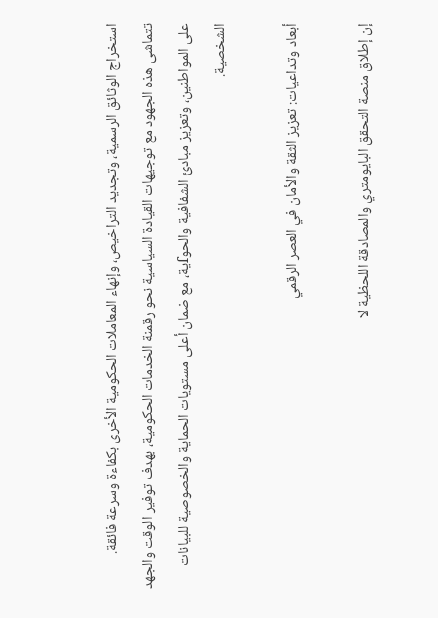استخراج الوثائق الرسمية، وتجديد التراخيص، وإنهاء المعاملات الحكومية الأخرى بكفاءة وسرعة فائقة. تتماشى هذه الجهود مع توجيهات القيادة السياسية نحو رقمنة الخدمات الحكومية، بهدف توفير الوقت والجهد على المواطنين، وتعزيز مبادئ الشفافية والحوſية، مع ضمان أعلى مستويات الحماية والخصوصية للبيانات الشخصية.

أبعاد وتداعيات: تعزيز الثقة والأمان في العصر الرقمي

إن إطلاق منصة التحقق البايومتري والمصادقة اللحظية لا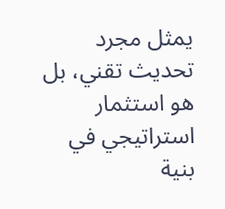يمثل مجرد تحديث تقني، بل هو استثمار استراتيجي في بنية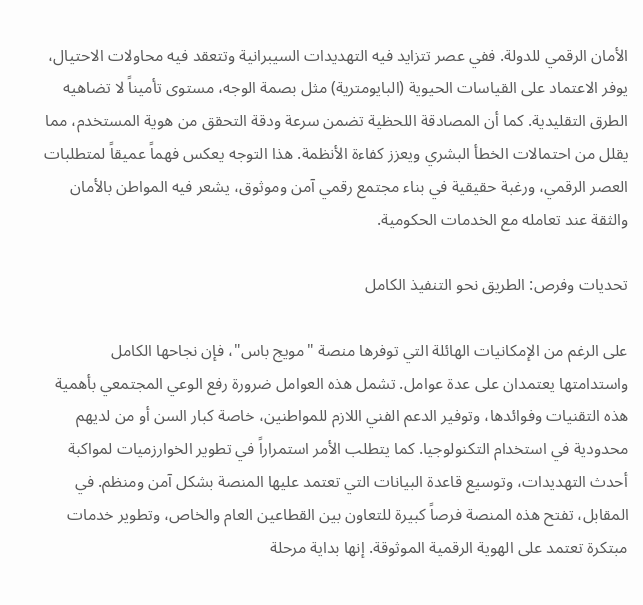الأمان الرقمي للدولة. ففي عصر تتزايد فيه التهديدات السيبرانية وتتعقد فيه محاولات الاحتيال، يوفر الاعتماد على القياسات الحيوية (البايومترية) مثل بصمة الوجه، مستوى تأميناً لا تضاهيه الطرق التقليدية. كما أن المصادقة اللحظية تضمن سرعة ودقة التحقق من هوية المستخدم، مما يقلل من احتمالات الخطأ البشري ويعزز كفاءة الأنظمة. هذا التوجه يعكس فهماً عميقاً لمتطلبات العصر الرقمي، ورغبة حقيقية في بناء مجتمع رقمي آمن وموثوق، يشعر فيه المواطن بالأمان والثقة عند تعامله مع الخدمات الحكومية.

تحديات وفرص: الطريق نحو التنفيذ الكامل

على الرغم من الإمكانيات الهائلة التي توفرها منصة "مويج باس"، فإن نجاحها الكامل واستدامتها يعتمدان على عدة عوامل. تشمل هذه العوامل ضرورة رفع الوعي المجتمعي بأهمية هذه التقنيات وفوائدها، وتوفير الدعم الفني اللازم للمواطنين، خاصة كبار السن أو من لديهم محدودية في استخدام التكنولوجيا. كما يتطلب الأمر استمراراً في تطوير الخوارزميات لمواكبة أحدث التهديدات، وتوسيع قاعدة البيانات التي تعتمد عليها المنصة بشكل آمن ومنظم. في المقابل، تفتح هذه المنصة فرصاً كبيرة للتعاون بين القطاعين العام والخاص، وتطوير خدمات مبتكرة تعتمد على الهوية الرقمية الموثوقة. إنها بداية مرحلة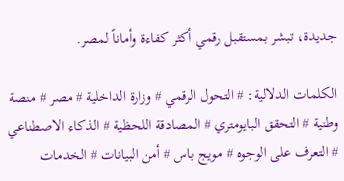جديدة، تبشر بمستقبل رقمي أكثر كفاءة وأماناً لمصر.

الكلمات الدلالية: # التحول الرقمي # وزارة الداخلية # مصر # منصة وطنية # التحقق البايومتري # المصادقة اللحظية # الذكاء الاصطناعي # التعرف على الوجوه # مويج باس # أمن البيانات # الخدمات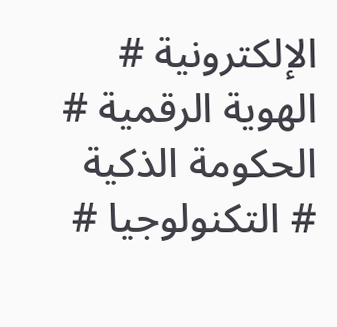الإلكترونية # الهوية الرقمية # الحكومة الذكية # التكنولوجيا #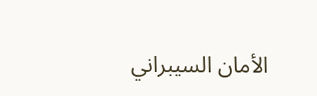الأمان السيبراني